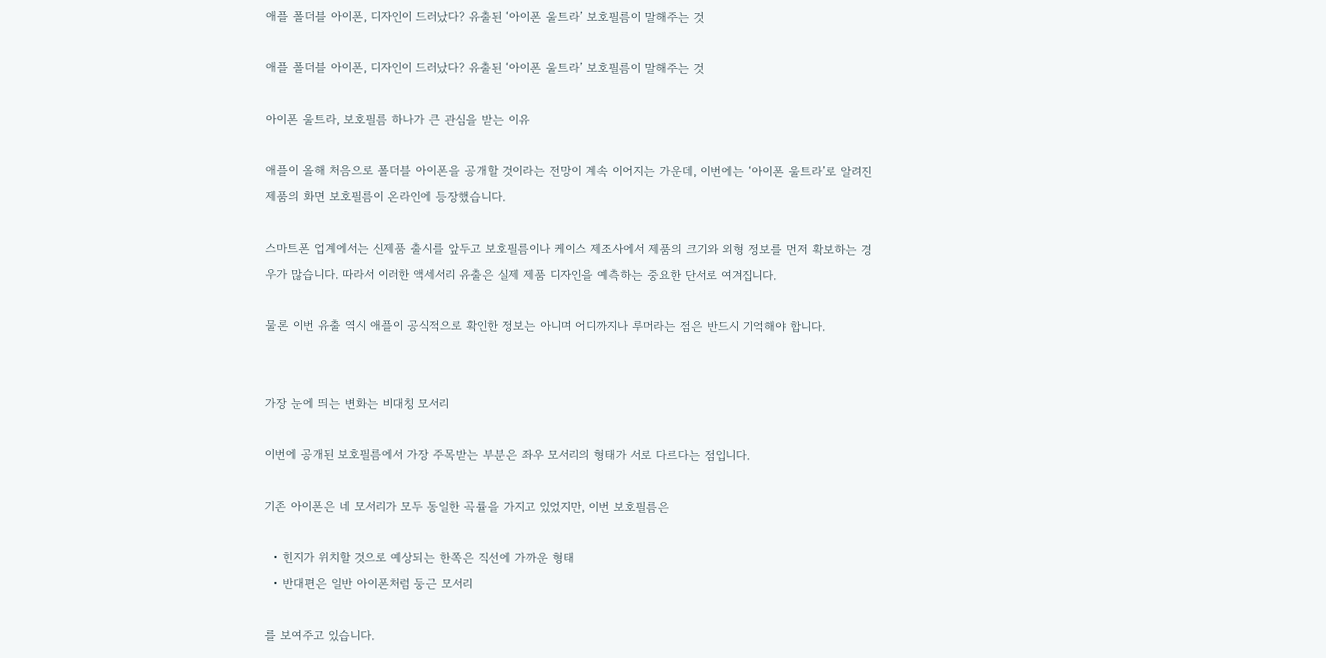애플 폴더블 아이폰, 디자인이 드러났다? 유출된 ‘아이폰 울트라’ 보호필름이 말해주는 것

애플 폴더블 아이폰, 디자인이 드러났다? 유출된 ‘아이폰 울트라’ 보호필름이 말해주는 것

아이폰 울트라, 보호필름 하나가 큰 관심을 받는 이유

애플이 올해 처음으로 폴더블 아이폰을 공개할 것이라는 전망이 계속 이어지는 가운데, 이번에는 ‘아이폰 울트라’로 알려진 제품의 화면 보호필름이 온라인에 등장했습니다.

스마트폰 업계에서는 신제품 출시를 앞두고 보호필름이나 케이스 제조사에서 제품의 크기와 외형 정보를 먼저 확보하는 경우가 많습니다. 따라서 이러한 액세서리 유출은 실제 제품 디자인을 예측하는 중요한 단서로 여겨집니다.

물론 이번 유출 역시 애플이 공식적으로 확인한 정보는 아니며 어디까지나 루머라는 점은 반드시 기억해야 합니다.


가장 눈에 띄는 변화는 비대칭 모서리

이번에 공개된 보호필름에서 가장 주목받는 부분은 좌우 모서리의 형태가 서로 다르다는 점입니다.

기존 아이폰은 네 모서리가 모두 동일한 곡률을 가지고 있었지만, 이번 보호필름은

  • 힌지가 위치할 것으로 예상되는 한쪽은 직선에 가까운 형태
  • 반대편은 일반 아이폰처럼 둥근 모서리

를 보여주고 있습니다.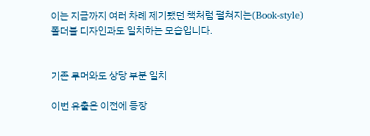이는 지금까지 여러 차례 제기됐던 책처럼 펼쳐지는(Book-style) 폴더블 디자인과도 일치하는 모습입니다.


기존 루머와도 상당 부분 일치

이번 유출은 이전에 등장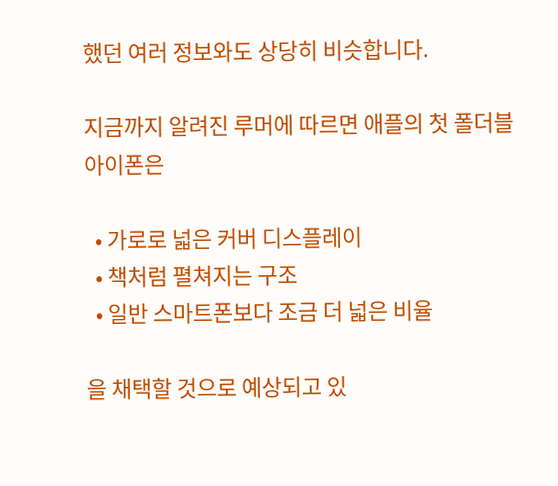했던 여러 정보와도 상당히 비슷합니다.

지금까지 알려진 루머에 따르면 애플의 첫 폴더블 아이폰은

  • 가로로 넓은 커버 디스플레이
  • 책처럼 펼쳐지는 구조
  • 일반 스마트폰보다 조금 더 넓은 비율

을 채택할 것으로 예상되고 있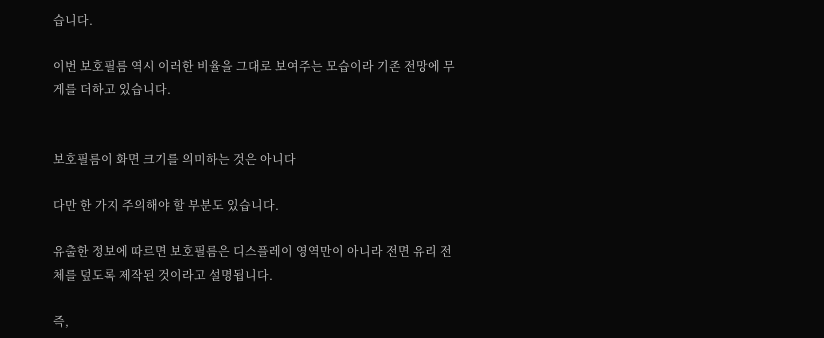습니다.

이번 보호필름 역시 이러한 비율을 그대로 보여주는 모습이라 기존 전망에 무게를 더하고 있습니다.


보호필름이 화면 크기를 의미하는 것은 아니다

다만 한 가지 주의해야 할 부분도 있습니다.

유출한 정보에 따르면 보호필름은 디스플레이 영역만이 아니라 전면 유리 전체를 덮도록 제작된 것이라고 설명됩니다.

즉,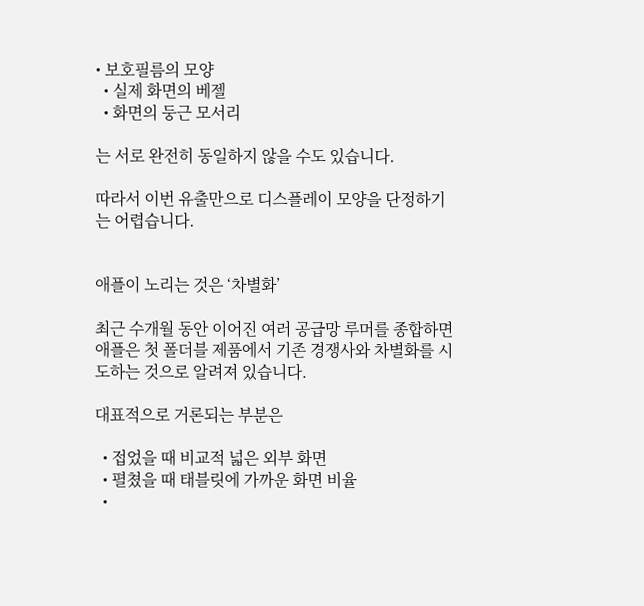• 보호필름의 모양
  • 실제 화면의 베젤
  • 화면의 둥근 모서리

는 서로 완전히 동일하지 않을 수도 있습니다.

따라서 이번 유출만으로 디스플레이 모양을 단정하기는 어렵습니다.


애플이 노리는 것은 ‘차별화’

최근 수개월 동안 이어진 여러 공급망 루머를 종합하면 애플은 첫 폴더블 제품에서 기존 경쟁사와 차별화를 시도하는 것으로 알려져 있습니다.

대표적으로 거론되는 부분은

  • 접었을 때 비교적 넓은 외부 화면
  • 펼쳤을 때 태블릿에 가까운 화면 비율
  •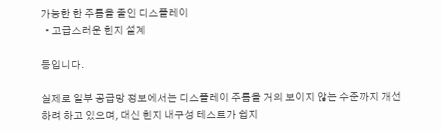가능한 한 주름을 줄인 디스플레이
  • 고급스러운 힌지 설계

등입니다.

실제로 일부 공급망 정보에서는 디스플레이 주름을 거의 보이지 않는 수준까지 개선하려 하고 있으며, 대신 힌지 내구성 테스트가 쉽지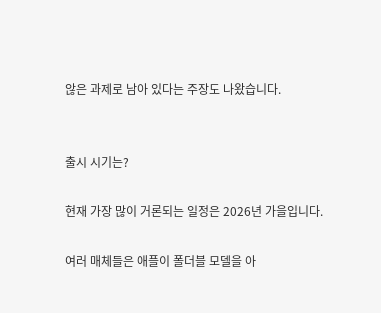않은 과제로 남아 있다는 주장도 나왔습니다.


출시 시기는?

현재 가장 많이 거론되는 일정은 2026년 가을입니다.

여러 매체들은 애플이 폴더블 모델을 아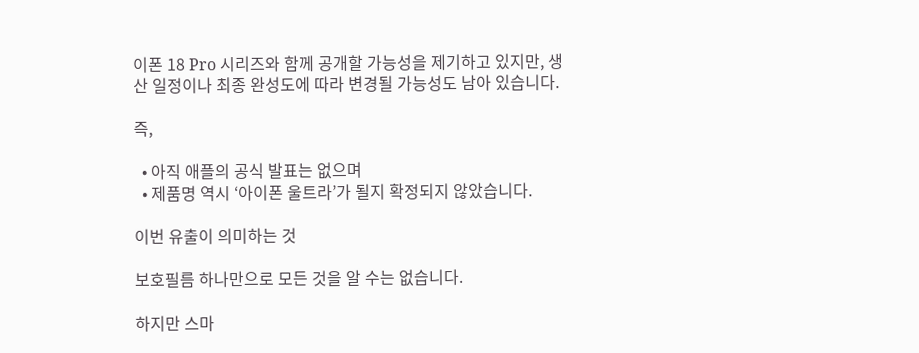이폰 18 Pro 시리즈와 함께 공개할 가능성을 제기하고 있지만, 생산 일정이나 최종 완성도에 따라 변경될 가능성도 남아 있습니다.

즉,

  • 아직 애플의 공식 발표는 없으며
  • 제품명 역시 ‘아이폰 울트라’가 될지 확정되지 않았습니다.

이번 유출이 의미하는 것

보호필름 하나만으로 모든 것을 알 수는 없습니다.

하지만 스마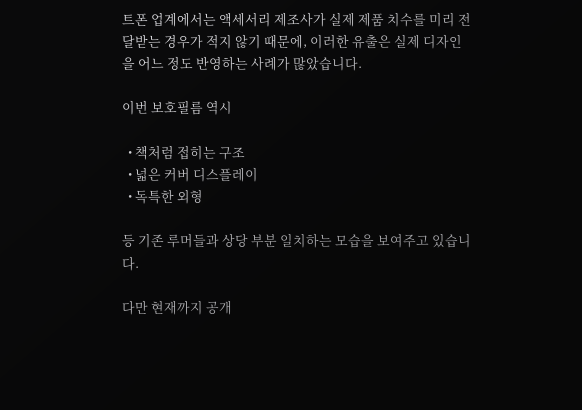트폰 업계에서는 액세서리 제조사가 실제 제품 치수를 미리 전달받는 경우가 적지 않기 때문에, 이러한 유출은 실제 디자인을 어느 정도 반영하는 사례가 많았습니다.

이번 보호필름 역시

  • 책처럼 접히는 구조
  • 넓은 커버 디스플레이
  • 독특한 외형

등 기존 루머들과 상당 부분 일치하는 모습을 보여주고 있습니다.

다만 현재까지 공개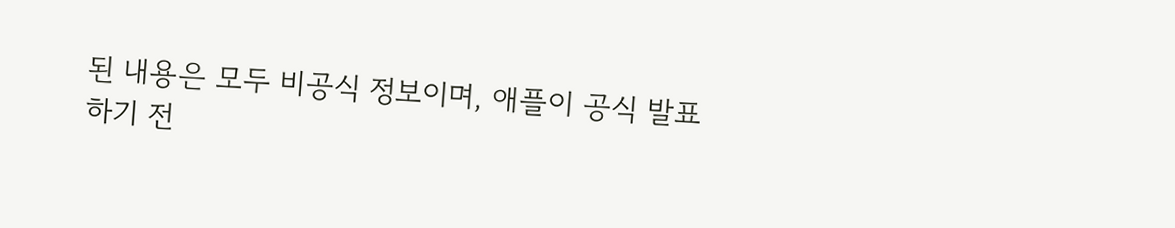된 내용은 모두 비공식 정보이며, 애플이 공식 발표하기 전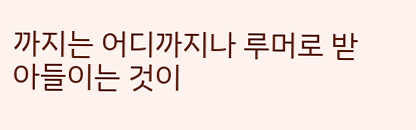까지는 어디까지나 루머로 받아들이는 것이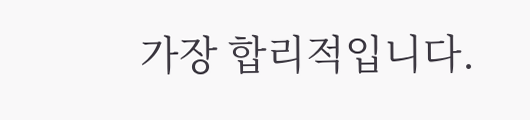가장 합리적입니다.